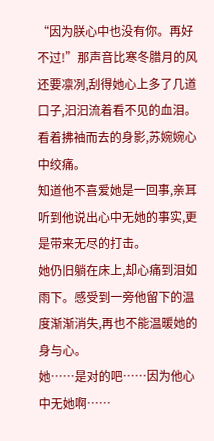“因为朕心中也没有你。再好不过!”那声音比寒冬腊月的风还要凛冽,刮得她心上多了几道口子,汩汩流着看不见的血泪。
看着拂袖而去的身影,苏婉婉心中绞痛。
知道他不喜爱她是一回事,亲耳听到他说出心中无她的事实,更是带来无尽的打击。
她仍旧躺在床上,却心痛到泪如雨下。感受到一旁他留下的温度渐渐消失,再也不能温暖她的身与心。
她……是对的吧……因为他心中无她啊……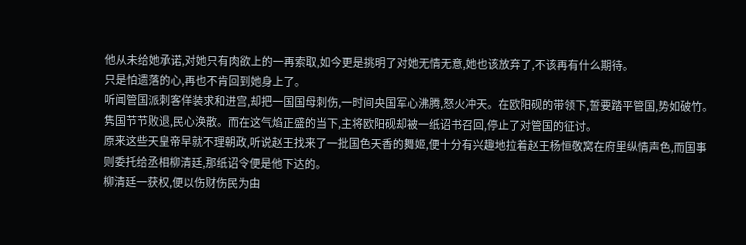他从未给她承诺,对她只有肉欲上的一再索取,如今更是挑明了对她无情无意,她也该放弃了,不该再有什么期待。
只是怕遗落的心,再也不肯回到她身上了。
听闻管国派刺客佯装求和进宫,却把一国国母刺伤,一时间央国军心沸腾,怒火冲天。在欧阳砚的带领下,誓要踏平管国,势如破竹。
隽国节节败退,民心涣散。而在这气焰正盛的当下,主将欧阳砚却被一纸诏书召回,停止了对管国的征讨。
原来这些天皇帝早就不理朝政,听说赵王找来了一批国色天香的舞姬,便十分有兴趣地拉着赵王杨恒敬窝在府里纵情声色,而国事则委托给丞相柳清廷,那纸诏令便是他下达的。
柳清廷一获权,便以伤财伤民为由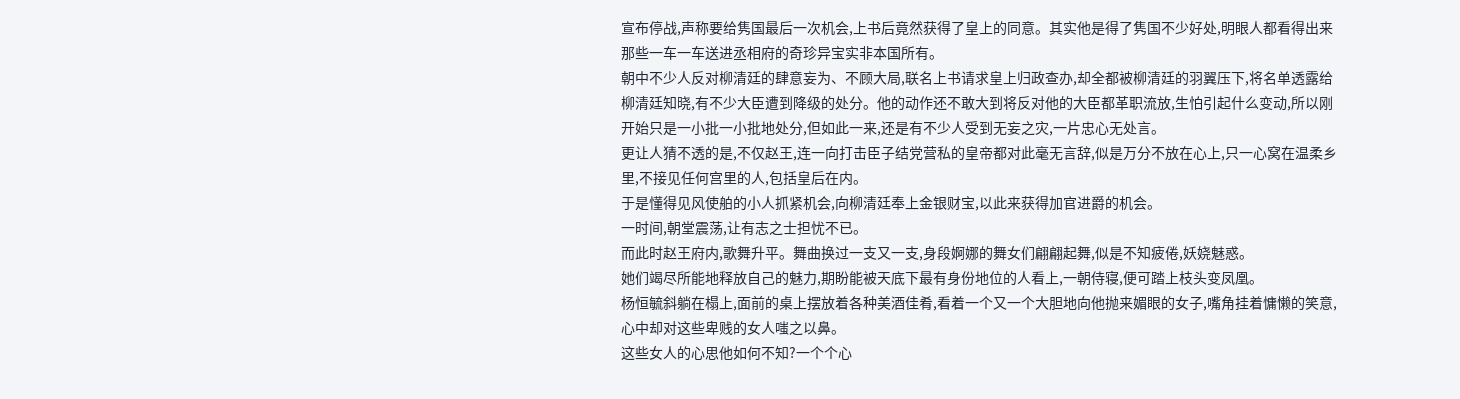宣布停战,声称要给隽国最后一次机会,上书后竟然获得了皇上的同意。其实他是得了隽国不少好处,明眼人都看得出来那些一车一车送进丞相府的奇珍异宝实非本国所有。
朝中不少人反对柳清廷的肆意妄为、不顾大局,联名上书请求皇上归政查办,却全都被柳清廷的羽翼压下,将名单透露给柳清廷知晓,有不少大臣遭到降级的处分。他的动作还不敢大到将反对他的大臣都革职流放,生怕引起什么变动,所以刚开始只是一小批一小批地处分,但如此一来,还是有不少人受到无妄之灾,一片忠心无处言。
更让人猜不透的是,不仅赵王,连一向打击臣子结党营私的皇帝都对此毫无言辞,似是万分不放在心上,只一心窝在温柔乡里,不接见任何宫里的人,包括皇后在内。
于是懂得见风使舶的小人抓紧机会,向柳清廷奉上金银财宝,以此来获得加官进爵的机会。
一时间,朝堂震荡,让有志之士担忧不已。
而此时赵王府内,歌舞升平。舞曲换过一支又一支,身段婀娜的舞女们翩翩起舞,似是不知疲倦,妖娆魅惑。
她们竭尽所能地释放自己的魅力,期盼能被天底下最有身份地位的人看上,一朝侍寝,便可踏上枝头变凤凰。
杨恒毓斜躺在榻上,面前的桌上摆放着各种美酒佳肴,看着一个又一个大胆地向他抛来媚眼的女子,嘴角挂着慵懒的笑意,心中却对这些卑贱的女人嗤之以鼻。
这些女人的心思他如何不知?一个个心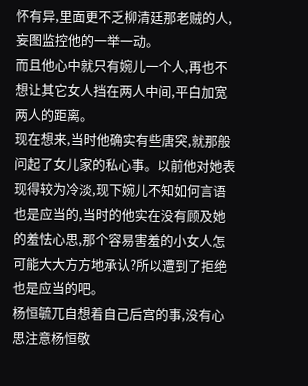怀有异,里面更不乏柳清廷那老贼的人,妄图监控他的一举一动。
而且他心中就只有婉儿一个人,再也不想让其它女人挡在两人中间,平白加宽两人的距离。
现在想来,当时他确实有些唐突,就那般问起了女儿家的私心事。以前他对她表现得较为冷淡,现下婉儿不知如何言语也是应当的,当时的他实在没有顾及她的羞怯心思,那个容易害羞的小女人怎可能大大方方地承认?所以遭到了拒绝也是应当的吧。
杨恒毓兀自想着自己后宫的事,没有心思注意杨恒敬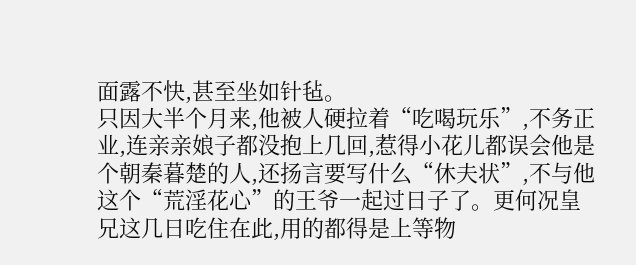面露不快,甚至坐如针毡。
只因大半个月来,他被人硬拉着“吃喝玩乐”,不务正业,连亲亲娘子都没抱上几回,惹得小花儿都误会他是个朝秦暮楚的人,还扬言要写什么“休夫状”,不与他这个“荒淫花心”的王爷一起过日子了。更何况皇兄这几日吃住在此,用的都得是上等物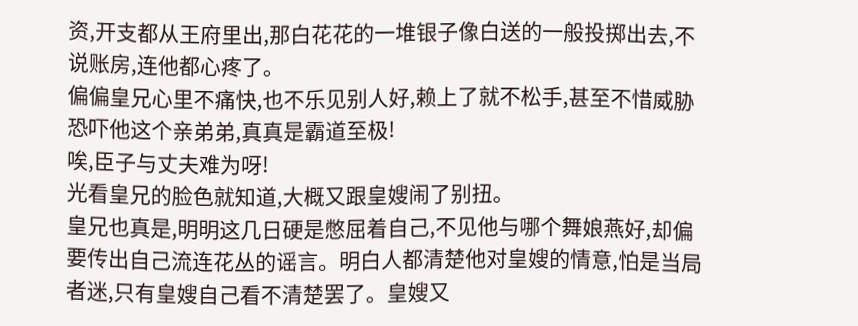资,开支都从王府里出,那白花花的一堆银子像白送的一般投掷出去,不说账房,连他都心疼了。
偏偏皇兄心里不痛快,也不乐见别人好,赖上了就不松手,甚至不惜威胁恐吓他这个亲弟弟,真真是霸道至极!
唉,臣子与丈夫难为呀!
光看皇兄的脸色就知道,大概又跟皇嫂闹了别扭。
皇兄也真是,明明这几日硬是憋屈着自己,不见他与哪个舞娘燕好,却偏要传出自己流连花丛的谣言。明白人都清楚他对皇嫂的情意,怕是当局者迷,只有皇嫂自己看不清楚罢了。皇嫂又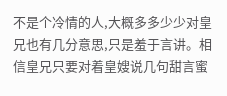不是个冷情的人,大概多多少少对皇兄也有几分意思,只是羞于言讲。相信皇兄只要对着皇嫂说几句甜言蜜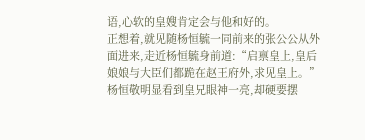语,心软的皇嫂肯定会与他和好的。
正想着,就见随杨恒毓一同前来的张公公从外面进来,走近杨恒毓身前道:“启禀皇上,皇后娘娘与大臣们都跪在赵王府外,求见皇上。”
杨恒敬明显看到皇兄眼神一亮,却硬要摆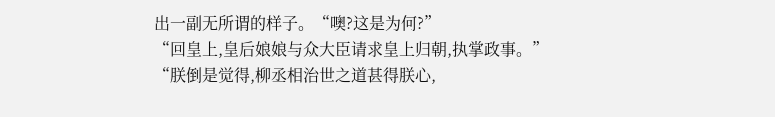出一副无所谓的样子。“噢?这是为何?”
“回皇上,皇后娘娘与众大臣请求皇上归朝,执掌政事。”
“朕倒是觉得,柳丞相治世之道甚得朕心,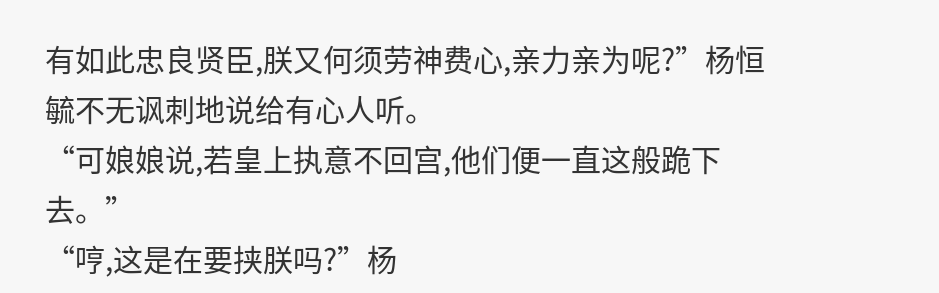有如此忠良贤臣,朕又何须劳神费心,亲力亲为呢?”杨恒毓不无讽刺地说给有心人听。
“可娘娘说,若皇上执意不回宫,他们便一直这般跪下去。”
“哼,这是在要挟朕吗?”杨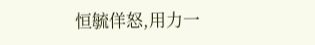恒毓佯怒,用力一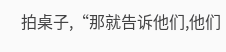拍桌子,“那就告诉他们,他们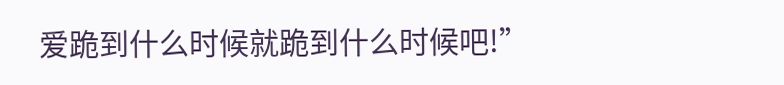爱跪到什么时候就跪到什么时候吧!”